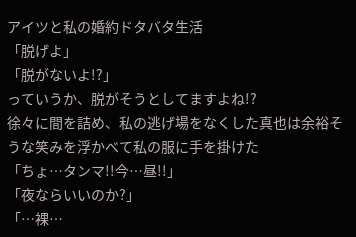アイツと私の婚約ドタバタ生活
「脱げよ」
「脱がないよ!?」
っていうか、脱がそうとしてますよね!?
徐々に間を詰め、私の逃げ場をなくした真也は余裕そうな笑みを浮かべて私の服に手を掛けた
「ちょ…タンマ!!今…昼!!」
「夜ならいいのか?」
「…裸…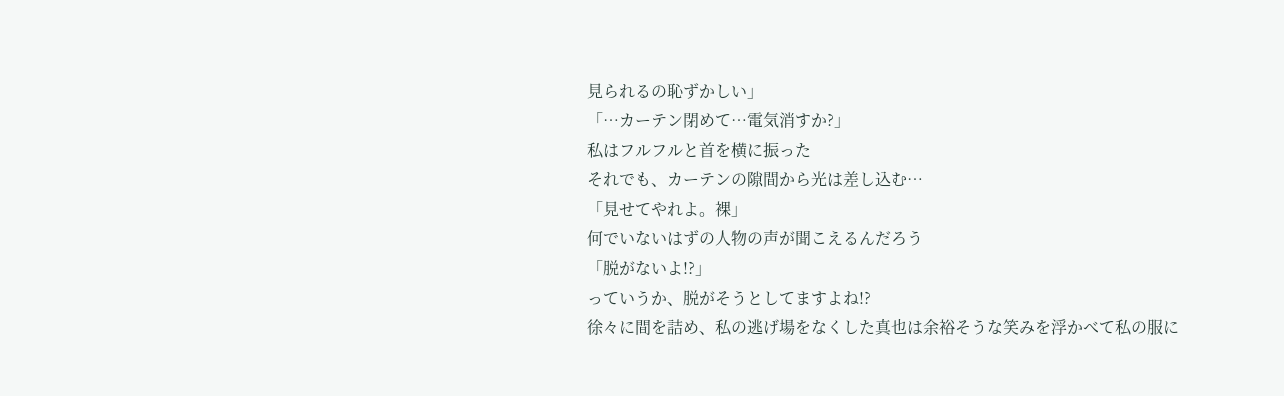見られるの恥ずかしい」
「…カーテン閉めて…電気消すか?」
私はフルフルと首を横に振った
それでも、カーテンの隙間から光は差し込む…
「見せてやれよ。裸」
何でいないはずの人物の声が聞こえるんだろう
「脱がないよ!?」
っていうか、脱がそうとしてますよね!?
徐々に間を詰め、私の逃げ場をなくした真也は余裕そうな笑みを浮かべて私の服に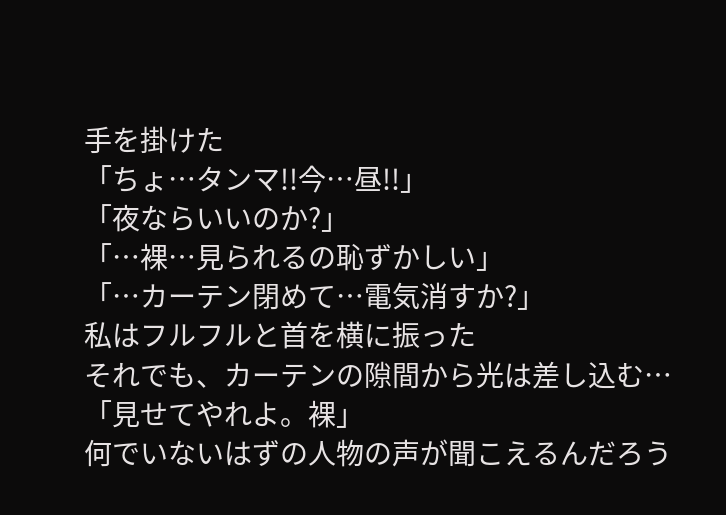手を掛けた
「ちょ…タンマ!!今…昼!!」
「夜ならいいのか?」
「…裸…見られるの恥ずかしい」
「…カーテン閉めて…電気消すか?」
私はフルフルと首を横に振った
それでも、カーテンの隙間から光は差し込む…
「見せてやれよ。裸」
何でいないはずの人物の声が聞こえるんだろう